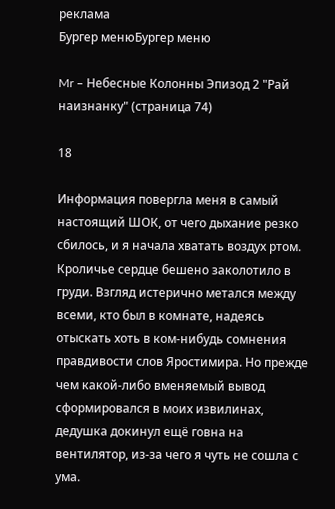реклама
Бургер менюБургер меню

Mr – Небесные Колонны Эпизод 2 "Рай наизнанку" (страница 74)

18

Информация повергла меня в самый настоящий ШОК, от чего дыхание резко сбилось, и я начала хватать воздух ртом. Кроличье сердце бешено заколотило в груди. Взгляд истерично метался между всеми, кто был в комнате, надеясь отыскать хоть в ком-нибудь сомнения правдивости слов Яростимира. Но прежде чем какой-либо вменяемый вывод сформировался в моих извилинах, дедушка докинул ещё говна на вентилятор, из-за чего я чуть не сошла с ума.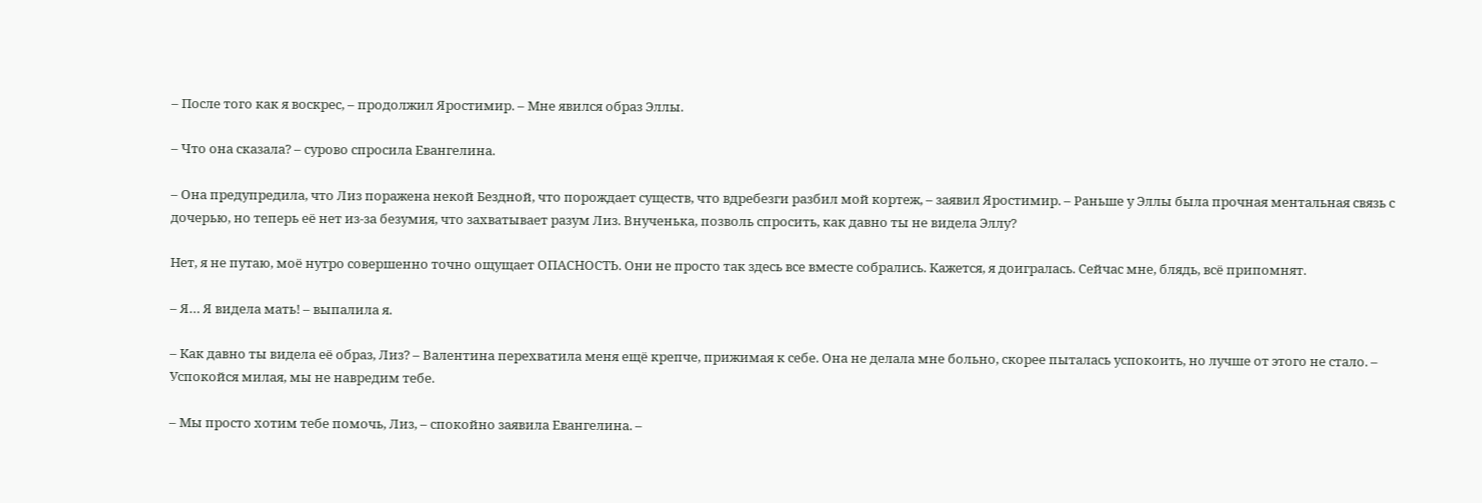– После того как я воскрес, – продолжил Яростимир. – Мне явился образ Эллы.

– Что она сказала? – сурово спросила Евангелина.

– Она предупредила, что Лиз поражена некой Бездной, что порождает существ, что вдребезги разбил мой кортеж, – заявил Яростимир. – Раньше у Эллы была прочная ментальная связь с дочерью, но теперь её нет из-за безумия, что захватывает разум Лиз. Внученька, позволь спросить, как давно ты не видела Эллу?

Нет, я не путаю, моё нутро совершенно точно ощущает ОПАСНОСТЬ. Они не просто так здесь все вместе собрались. Кажется, я доигралась. Сейчас мне, блядь, всё припомнят.

– Я… Я видела мать! – выпалила я.

– Как давно ты видела её образ, Лиз? – Валентина перехватила меня ещё крепче, прижимая к себе. Она не делала мне больно, скорее пыталась успокоить, но лучше от этого не стало. – Успокойся милая, мы не навредим тебе.

– Мы просто хотим тебе помочь, Лиз, – спокойно заявила Евангелина. –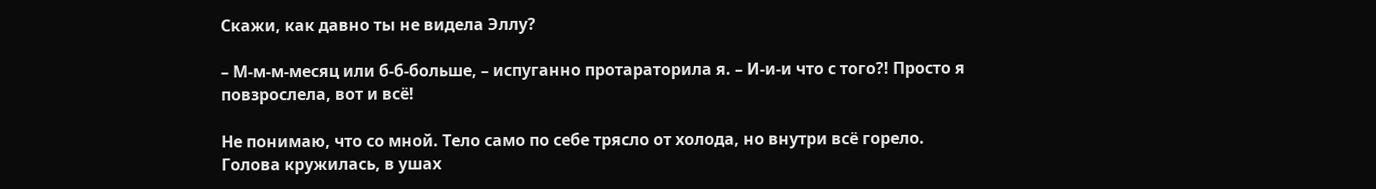Скажи, как давно ты не видела Эллу?

– М-м-м-месяц или б-б-больше, – испуганно протараторила я. – И-и-и что с того?! Просто я повзрослела, вот и всё!

Не понимаю, что со мной. Тело само по себе трясло от холода, но внутри всё горело. Голова кружилась, в ушах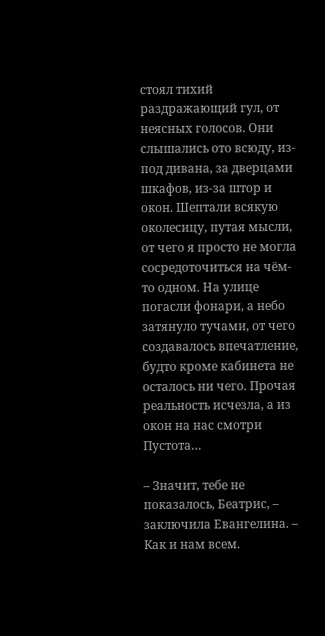стоял тихий раздражающий гул, от неясных голосов. Они слышались ото всюду, из-под дивана, за дверцами шкафов, из-за штор и окон. Шептали всякую околесицу, путая мысли, от чего я просто не могла сосредоточиться на чём-то одном. На улице погасли фонари, а небо затянуло тучами, от чего создавалось впечатление, будто кроме кабинета не осталось ни чего. Прочая реальность исчезла, а из окон на нас смотри Пустота…

– Значит, тебе не показалось, Беатрис, – заключила Евангелина. – Как и нам всем.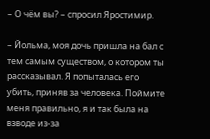– О чём вы? – спросил Яростимир.

– Йольма, моя дочь пришла на бал с тем самым существом, о котором ты рассказывал. Я попыталась его убить, приняв за человека. Поймите меня правильно, я и так была на взводе из-за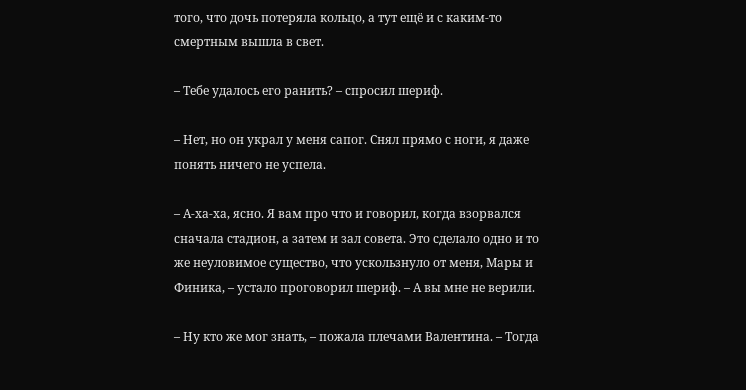того, что дочь потеряла кольцо, а тут ещё и с каким-то смертным вышла в свет.

– Тебе удалось его ранить? – спросил шериф.

– Нет, но он украл у меня сапог. Снял прямо с ноги, я даже понять ничего не успела.

– А-ха-ха, ясно. Я вам про что и говорил, когда взорвался сначала стадион, а затем и зал совета. Это сделало одно и то же неуловимое существо, что ускользнуло от меня, Мары и Финика, – устало проговорил шериф. – А вы мне не верили.

– Ну кто же мог знать, – пожала плечами Валентина. – Тогда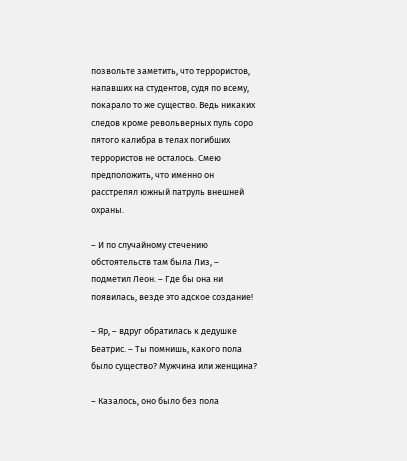позвольте заметить, что террористов, напавших на студентов, судя по всему, покарало то же существо. Ведь никаких следов кроме револьверных пуль соро пятого калибра в телах погибших террористов не осталось. Смею предположить, что именно он расстрелял южный патруль внешней охраны.

– И по случайному стечению обстоятельств там была Лиз, – подметил Леон. – Где бы она ни появилась, везде это адское создание!

– Яр, – вдруг обратилась к дедушке Беатрис. – Ты помнишь, какого пола было существо? Мужчина или женщина?

– Казалось, оно было без пола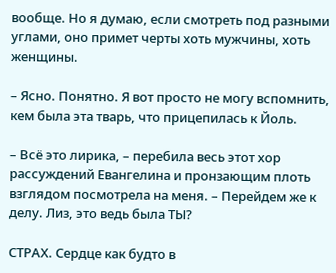вообще. Но я думаю, если смотреть под разными углами, оно примет черты хоть мужчины, хоть женщины.

– Ясно. Понятно. Я вот просто не могу вспомнить, кем была эта тварь, что прицепилась к Йоль.

– Всё это лирика, – перебила весь этот хор рассуждений Евангелина и пронзающим плоть взглядом посмотрела на меня. – Перейдем же к делу. Лиз, это ведь была ТЫ?

СТРАХ. Сердце как будто в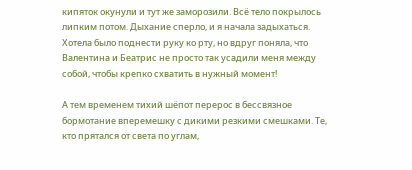кипяток окунули и тут же заморозили. Всё тело покрылось липким потом. Дыхание сперло, и я начала задыхаться. Хотела было поднести руку ко рту, но вдруг поняла, что Валентина и Беатрис не просто так усадили меня между собой, чтобы крепко схватить в нужный момент!

А тем временем тихий шёпот перерос в бессвязное бормотание вперемешку с дикими резкими смешками. Те, кто прятался от света по углам,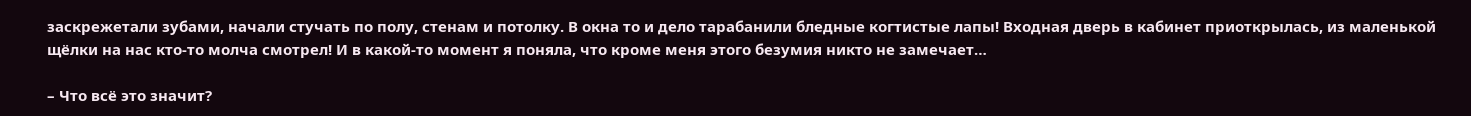заскрежетали зубами, начали стучать по полу, стенам и потолку. В окна то и дело тарабанили бледные когтистые лапы! Входная дверь в кабинет приоткрылась, из маленькой щёлки на нас кто-то молча смотрел! И в какой-то момент я поняла, что кроме меня этого безумия никто не замечает…

– Что всё это значит?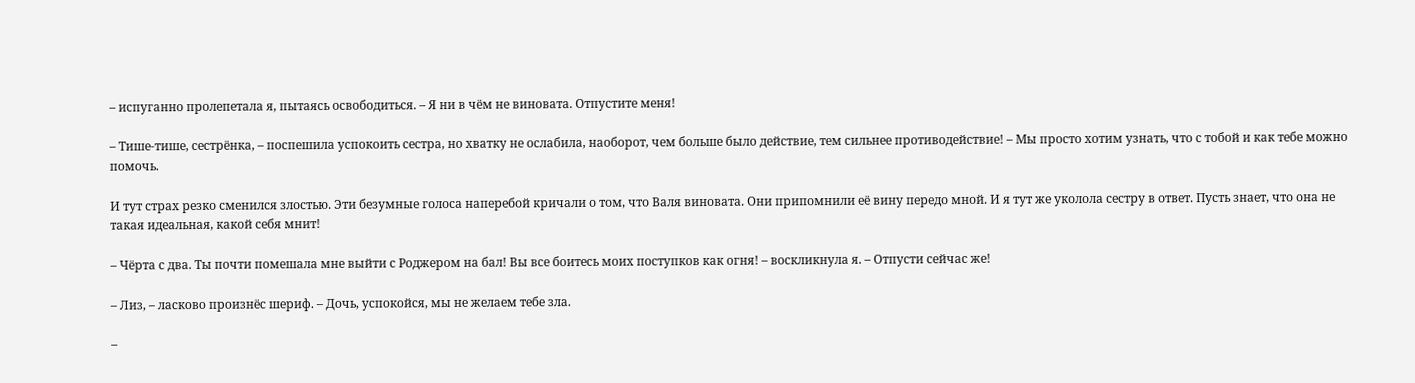– испуганно пролепетала я, пытаясь освободиться. – Я ни в чём не виновата. Отпустите меня!

– Тише-тише, сестрёнка, – поспешила успокоить сестра, но хватку не ослабила, наоборот, чем больше было действие, тем сильнее противодействие! – Мы просто хотим узнать, что с тобой и как тебе можно помочь.

И тут страх резко сменился злостью. Эти безумные голоса наперебой кричали о том, что Валя виновата. Они припомнили её вину передо мной. И я тут же уколола сестру в ответ. Пусть знает, что она не такая идеальная, какой себя мнит!

– Чёрта с два. Ты почти помешала мне выйти с Роджером на бал! Вы все боитесь моих поступков как огня! – воскликнула я. – Отпусти сейчас же!

– Лиз, – ласково произнёс шериф. – Дочь, успокойся, мы не желаем тебе зла.

–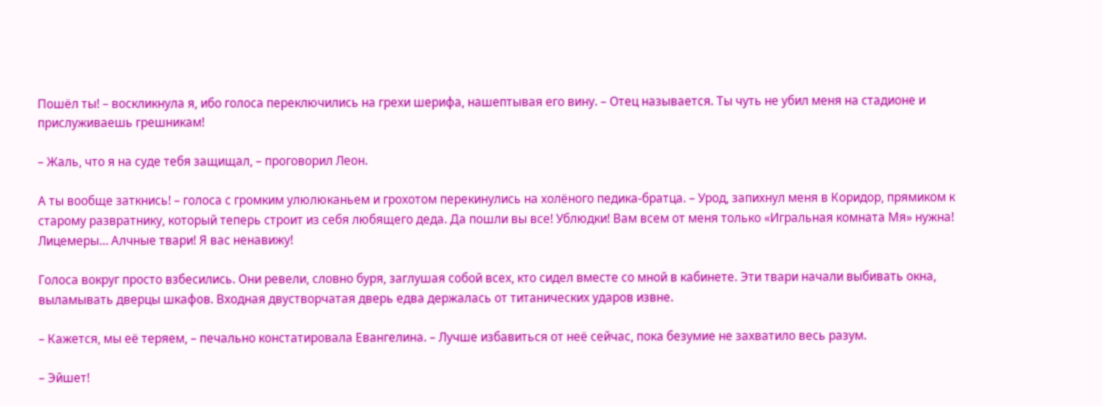Пошёл ты! – воскликнула я, ибо голоса переключились на грехи шерифа, нашептывая его вину. – Отец называется. Ты чуть не убил меня на стадионе и прислуживаешь грешникам!

– Жаль, что я на суде тебя защищал, – проговорил Леон.

А ты вообще заткнись! – голоса с громким улюлюканьем и грохотом перекинулись на холёного педика-братца. – Урод, запихнул меня в Коридор, прямиком к старому развратнику, который теперь строит из себя любящего деда. Да пошли вы все! Ублюдки! Вам всем от меня только «Игральная комната Мя» нужна! Лицемеры… Алчные твари! Я вас ненавижу!

Голоса вокруг просто взбесились. Они ревели, словно буря, заглушая собой всех, кто сидел вместе со мной в кабинете. Эти твари начали выбивать окна, выламывать дверцы шкафов. Входная двустворчатая дверь едва держалась от титанических ударов извне.

– Кажется, мы её теряем, – печально констатировала Евангелина. – Лучше избавиться от неё сейчас, пока безумие не захватило весь разум.

– Эйшет!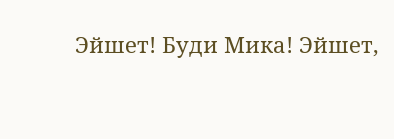Эйшет! Буди Мика! Эйшет,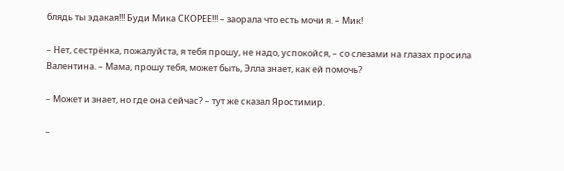блядь ты эдакая!!! Буди Мика СКОРЕЕ!!! – заорала что есть мочи я. – Мик!

– Нет, сестрёнка, пожалуйста, я тебя прошу, не надо, успокойся, – со слезами на глазах просила Валентина. – Мама, прошу тебя, может быть, Элла знает, как ей помочь?

– Может и знает, но где она сейчас? – тут же сказал Яростимир.

–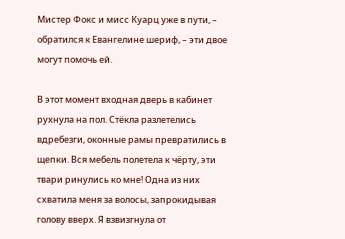Мистер Фокс и мисс Куарц уже в пути, – обратился к Евангелине шериф, – эти двое могут помочь ей.

В этот момент входная дверь в кабинет рухнула на пол. Стёкла разлетелись вдребезги, оконные рамы превратились в щепки. Вся мебель полетела к чёрту, эти твари ринулись ко мне! Одна из них схватила меня за волосы, запрокидывая голову вверх. Я взвизгнула от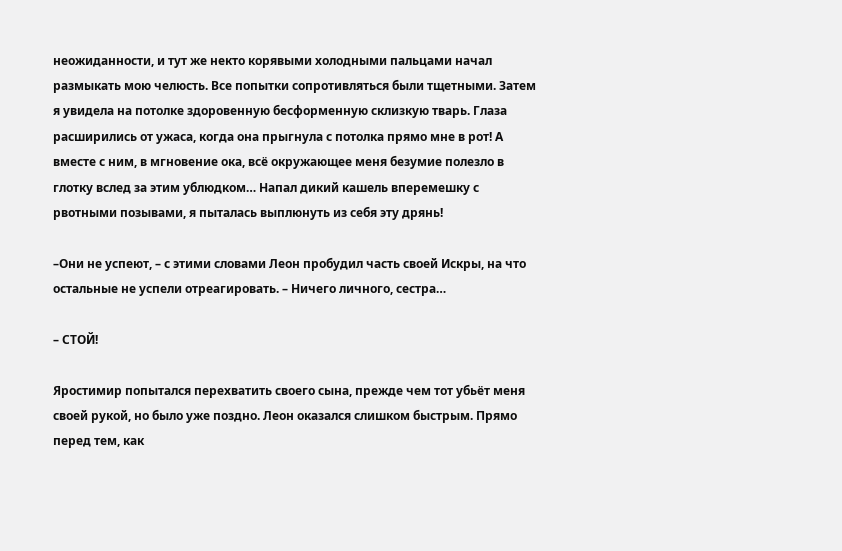неожиданности, и тут же некто корявыми холодными пальцами начал размыкать мою челюсть. Все попытки сопротивляться были тщетными. Затем я увидела на потолке здоровенную бесформенную склизкую тварь. Глаза расширились от ужаса, когда она прыгнула с потолка прямо мне в рот! А вместе с ним, в мгновение ока, всё окружающее меня безумие полезло в глотку вслед за этим ублюдком… Напал дикий кашель вперемешку с рвотными позывами, я пыталась выплюнуть из себя эту дрянь!

–Они не успеют, – с этими словами Леон пробудил часть своей Искры, на что остальные не успели отреагировать. – Ничего личного, сестра…

– СТОЙ!

Яростимир попытался перехватить своего сына, прежде чем тот убьёт меня своей рукой, но было уже поздно. Леон оказался слишком быстрым. Прямо перед тем, как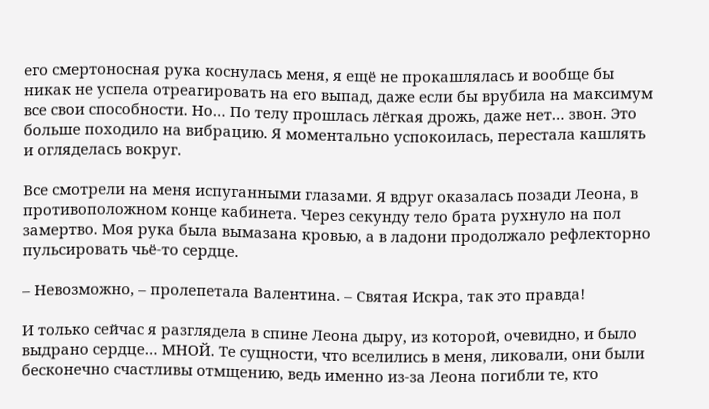его смертоносная рука коснулась меня, я ещё не прокашлялась и вообще бы никак не успела отреагировать на его выпад, даже если бы врубила на максимум все свои способности. Но… По телу прошлась лёгкая дрожь, даже нет… звон. Это больше походило на вибрацию. Я моментально успокоилась, перестала кашлять и огляделась вокруг.

Все смотрели на меня испуганными глазами. Я вдруг оказалась позади Леона, в противоположном конце кабинета. Через секунду тело брата рухнуло на пол замертво. Моя рука была вымазана кровью, а в ладони продолжало рефлекторно пульсировать чьё-то сердце.

– Невозможно, – пролепетала Валентина. – Святая Искра, так это правда!

И только сейчас я разглядела в спине Леона дыру, из которой, очевидно, и было выдрано сердце… МНОЙ. Те сущности, что вселились в меня, ликовали, они были бесконечно счастливы отмщению, ведь именно из-за Леона погибли те, кто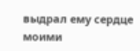выдрал ему сердце моими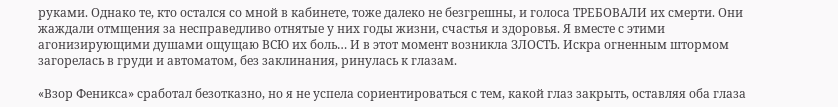руками. Однако те, кто остался со мной в кабинете, тоже далеко не безгрешны, и голоса ТРЕБОВАЛИ их смерти. Они жаждали отмщения за несправедливо отнятые у них годы жизни, счастья и здоровья. Я вместе с этими агонизирующими душами ощущаю ВСЮ их боль… И в этот момент возникла ЗЛОСТЬ. Искра огненным штормом загорелась в груди и автоматом, без заклинания, ринулась к глазам.

«Взор Феникса» сработал безотказно, но я не успела сориентироваться с тем, какой глаз закрыть, оставляя оба глаза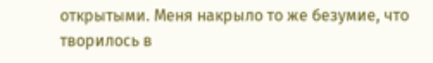открытыми. Меня накрыло то же безумие, что творилось в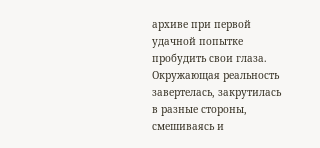архиве при первой удачной попытке пробудить свои глаза. Окружающая реальность завертелась, закрутилась в разные стороны, смешиваясь и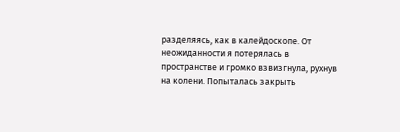разделяясь, как в калейдоскопе. От неожиданности я потерялась в пространстве и громко взвизгнула, рухнув на колени. Попыталась закрыть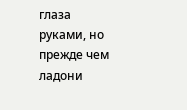глаза руками, но прежде чем ладони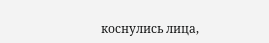коснулись лица,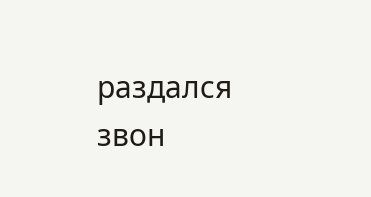раздался звон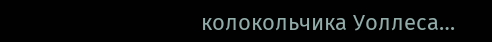колокольчика Уоллеса…